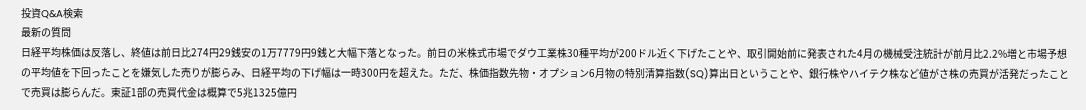投資Q&A検索
最新の質問
日経平均株価は反落し、終値は前日比274円29銭安の1万7779円9銭と大幅下落となった。前日の米株式市場でダウ工業株30種平均が200ドル近く下げたことや、取引開始前に発表された4月の機械受注統計が前月比2.2%増と市場予想の平均値を下回ったことを嫌気した売りが膨らみ、日経平均の下げ幅は一時300円を超えた。ただ、株価指数先物・オプション6月物の特別清算指数(SQ)算出日ということや、銀行株やハイテク株など値がさ株の売買が活発だったことで売買は膨らんだ。東証1部の売買代金は概算で5兆1325億円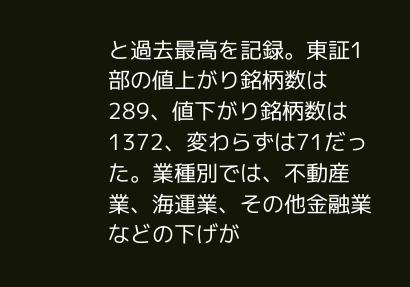と過去最高を記録。東証1部の値上がり銘柄数は289、値下がり銘柄数は1372、変わらずは71だった。業種別では、不動産業、海運業、その他金融業などの下げが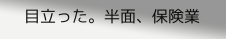目立った。半面、保険業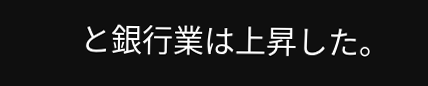と銀行業は上昇した。